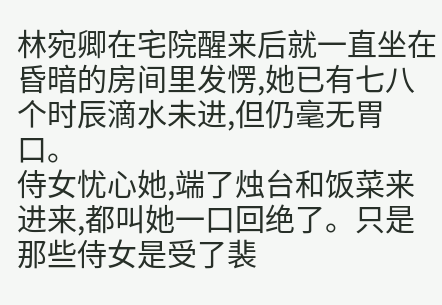林宛卿在宅院醒来后就一直坐在昏暗的房间里发愣,她已有七八个时辰滴水未进,但仍毫无胃口。
侍女忧心她,端了烛台和饭菜来进来,都叫她一口回绝了。只是那些侍女是受了裴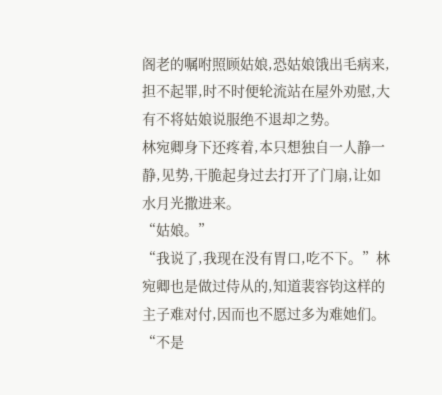阁老的嘱咐照顾姑娘,恐姑娘饿出毛病来,担不起罪,时不时便轮流站在屋外劝慰,大有不将姑娘说服绝不退却之势。
林宛卿身下还疼着,本只想独自一人静一静,见势,干脆起身过去打开了门扇,让如水月光撒进来。
“姑娘。”
“我说了,我现在没有胃口,吃不下。”林宛卿也是做过侍从的,知道裴容钧这样的主子难对付,因而也不愿过多为难她们。
“不是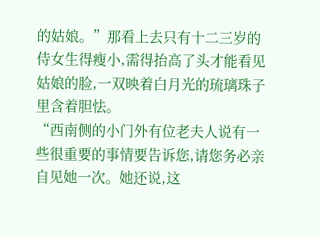的姑娘。”那看上去只有十二三岁的侍女生得瘦小,需得抬高了头才能看见姑娘的脸,一双映着白月光的琉璃珠子里含着胆怯。
“西南侧的小门外有位老夫人说有一些很重要的事情要告诉您,请您务必亲自见她一次。她还说,这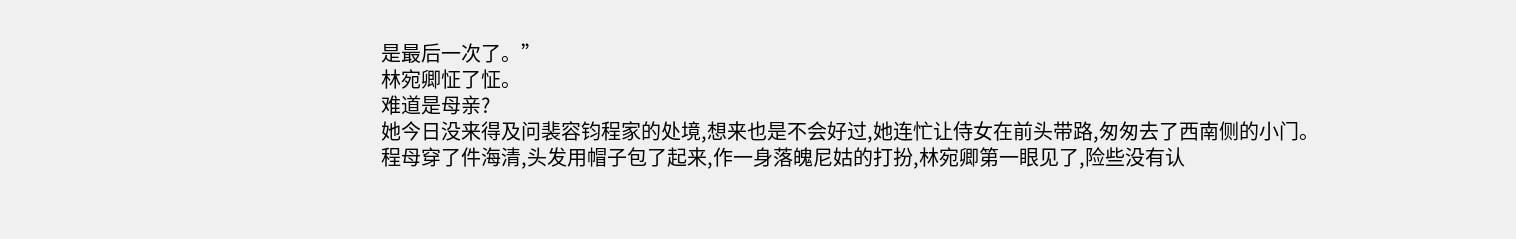是最后一次了。”
林宛卿怔了怔。
难道是母亲?
她今日没来得及问裴容钧程家的处境,想来也是不会好过,她连忙让侍女在前头带路,匆匆去了西南侧的小门。
程母穿了件海清,头发用帽子包了起来,作一身落魄尼姑的打扮,林宛卿第一眼见了,险些没有认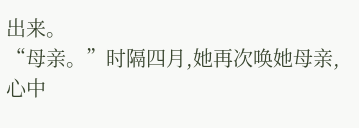出来。
“母亲。”时隔四月,她再次唤她母亲,心中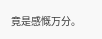竟是感慨万分。